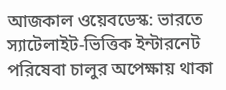আজকাল ওয়েবডেস্ক: ভারতে স্যাটেলাইট-ভিত্তিক ইন্টারনেট পরিষেবা চালুর অপেক্ষায় থাকা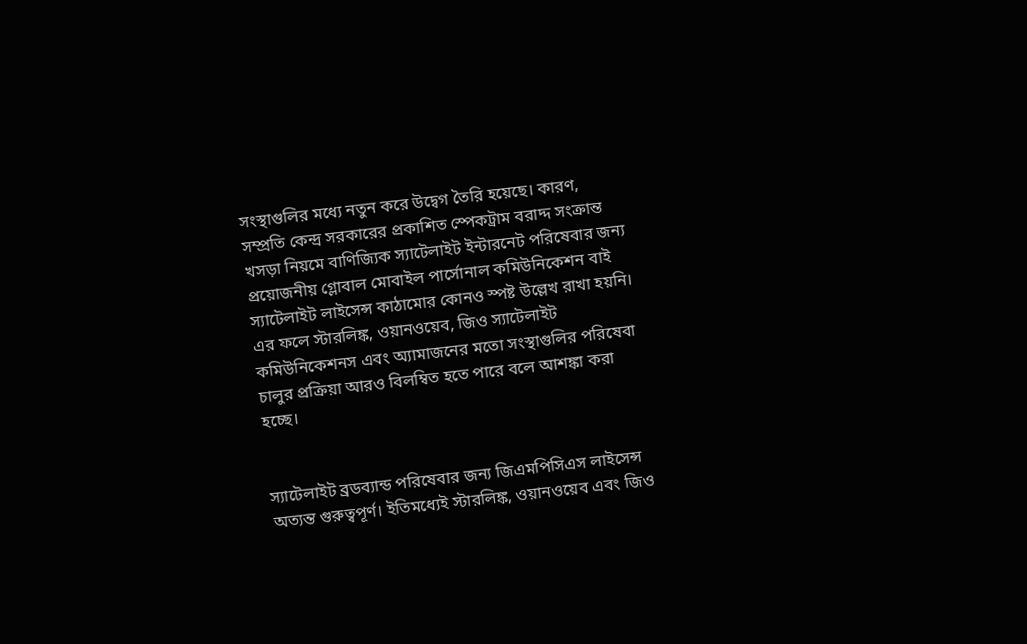সংস্থাগুলির মধ্যে নতুন করে উদ্বেগ তৈরি হয়েছে। কারণ, সম্প্রতি কেন্দ্র সরকারের প্রকাশিত স্পেকট্রাম বরাদ্দ সংক্রান্ত খসড়া নিয়মে বাণিজ্যিক স্যাটেলাইট ইন্টারনেট পরিষেবার জন্য প্রয়োজনীয় গ্লোবাল মোবাইল পার্সোনাল কমিউনিকেশন বাই স্যাটেলাইট লাইসেন্স কাঠামোর কোনও স্পষ্ট উল্লেখ রাখা হয়নি। এর ফলে স্টারলিঙ্ক, ওয়ানওয়েব, জিও স্যাটেলাইট কমিউনিকেশনস এবং অ্যামাজনের মতো সংস্থাগুলির পরিষেবা চালুর প্রক্রিয়া আরও বিলম্বিত হতে পারে বলে আশঙ্কা করা হচ্ছে।


স্যাটেলাইট ব্রডব্যান্ড পরিষেবার জন্য জিএমপিসিএস লাইসেন্স অত্যন্ত গুরুত্বপূর্ণ। ইতিমধ্যেই স্টারলিঙ্ক, ওয়ানওয়েব এবং জিও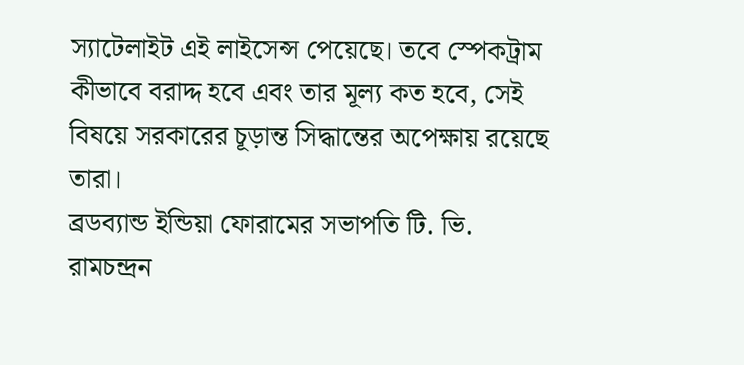স্যাটেলাইট এই লাইসেন্স পেয়েছে। তবে স্পেকট্রাম কীভাবে বরাদ্দ হবে এবং তার মূল্য কত হবে, সেই বিষয়ে সরকারের চূড়ান্ত সিদ্ধান্তের অপেক্ষায় রয়েছে তারা।
ব্রডব্যান্ড ইন্ডিয়া ফোরামের সভাপতি টি. ভি. রামচন্দ্রন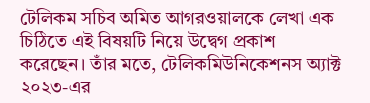টেলিকম সচিব অমিত আগরওয়ালকে লেখা এক চিঠিতে এই বিষয়টি নিয়ে উদ্বেগ প্রকাশ করেছেন। তাঁর মতে, টেলিকমিউনিকেশনস অ্যাক্ট ২০২৩-এর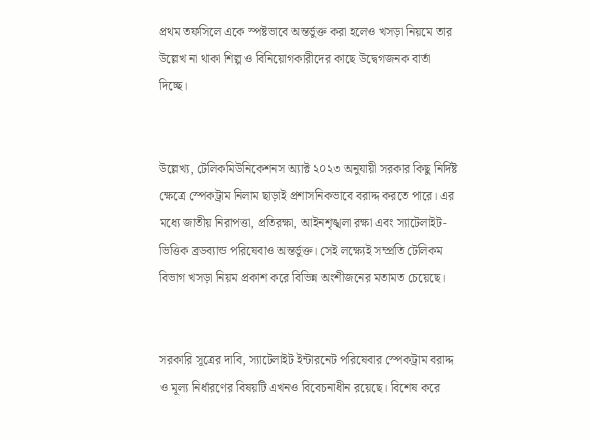প্রথম তফসিলে একে স্পষ্টভাবে অন্তর্ভুক্ত করা হলেও খসড়া নিয়মে তার উল্লেখ না থাকা শিল্প ও বিনিয়োগকারীদের কাছে উদ্বেগজনক বার্তা দিচ্ছে।


উল্লেখ্য, টেলিকমিউনিকেশনস অ্যাক্ট ২০২৩ অনুযায়ী সরকার কিছু নির্দিষ্ট ক্ষেত্রে স্পেকট্রাম নিলাম ছাড়াই প্রশাসনিকভাবে বরাদ্দ করতে পারে। এর মধ্যে জাতীয় নিরাপত্তা, প্রতিরক্ষা, আইনশৃঙ্খলা রক্ষা এবং স্যাটেলাইট-ভিত্তিক ব্রডব্যান্ড পরিষেবাও অন্তর্ভুক্ত। সেই লক্ষ্যেই সম্প্রতি টেলিকম বিভাগ খসড়া নিয়ম প্রকাশ করে বিভিন্ন অংশীজনের মতামত চেয়েছে।


সরকারি সূত্রের দাবি, স্যাটেলাইট ইন্টারনেট পরিষেবার স্পেকট্রাম বরাদ্দ ও মূল্য নির্ধারণের বিষয়টি এখনও বিবেচনাধীন রয়েছে। বিশেষ করে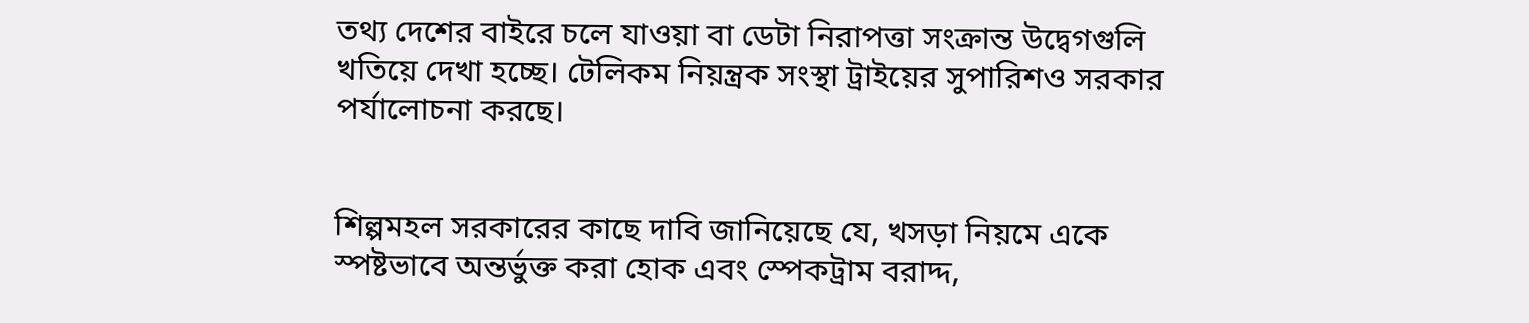তথ্য দেশের বাইরে চলে যাওয়া বা ডেটা নিরাপত্তা সংক্রান্ত উদ্বেগগুলি খতিয়ে দেখা হচ্ছে। টেলিকম নিয়ন্ত্রক সংস্থা ট্রাইয়ের সুপারিশও সরকার পর্যালোচনা করছে।


শিল্পমহল সরকারের কাছে দাবি জানিয়েছে যে, খসড়া নিয়মে একে স্পষ্টভাবে অন্তর্ভুক্ত করা হোক এবং স্পেকট্রাম বরাদ্দ,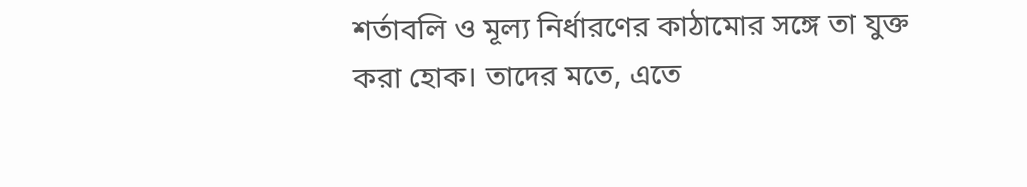শর্তাবলি ও মূল্য নির্ধারণের কাঠামোর সঙ্গে তা যুক্ত করা হোক। তাদের মতে, এতে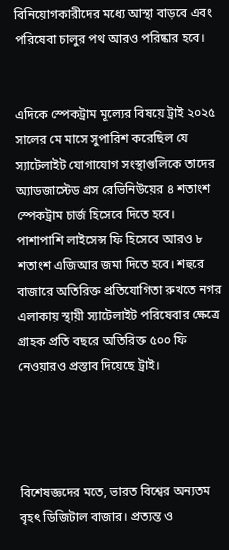বিনিয়োগকারীদের মধ্যে আস্থা বাড়বে এবং পরিষেবা চালুর পথ আরও পরিষ্কার হবে।


এদিকে স্পেকট্রাম মূল্যের বিষয়ে ট্রাই ২০২৫ সালের মে মাসে সুপারিশ করেছিল যে স্যাটেলাইট যোগাযোগ সংস্থাগুলিকে তাদের অ্যাডজাস্টেড গ্রস রেভিনিউয়ের ৪ শতাংশ স্পেকট্রাম চার্জ হিসেবে দিতে হবে। পাশাপাশি লাইসেন্স ফি হিসেবে আরও ৮ শতাংশ এজিআর জমা দিতে হবে। শহুরে বাজারে অতিরিক্ত প্রতিযোগিতা রুখতে নগর এলাকায় স্থায়ী স্যাটেলাইট পরিষেবার ক্ষেত্রে গ্রাহক প্রতি বছরে অতিরিক্ত ৫০০ ফি নেওয়ারও প্রস্তাব দিয়েছে ট্রাই।




বিশেষজ্ঞদের মতে, ভারত বিশ্বের অন্যতম বৃহৎ ডিজিটাল বাজার। প্রত্যন্ত ও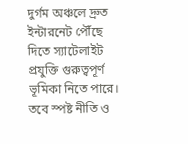দুর্গম অঞ্চলে দ্রুত ইন্টারনেট পৌঁছে দিতে স্যাটেলাইট প্রযুক্তি গুরুত্বপূর্ণ ভূমিকা নিতে পারে। তবে স্পষ্ট নীতি ও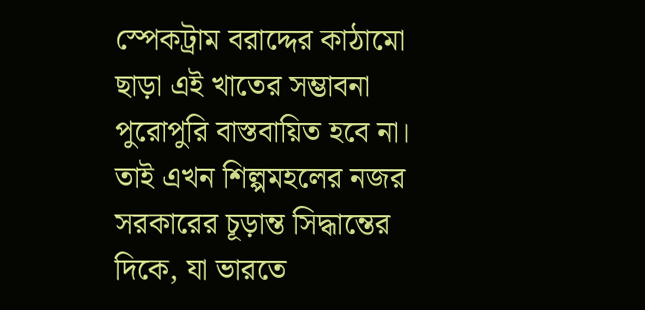স্পেকট্রাম বরাদ্দের কাঠামো ছাড়া এই খাতের সম্ভাবনা পুরোপুরি বাস্তবায়িত হবে না। তাই এখন শিল্পমহলের নজর সরকারের চূড়ান্ত সিদ্ধান্তের দিকে, যা ভারতে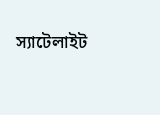স্যাটেলাইট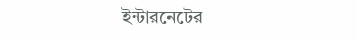ইন্টারনেটের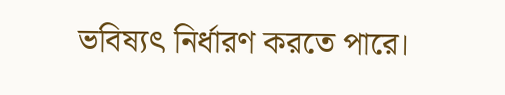ভবিষ্যৎ নির্ধারণ করতে পারে।